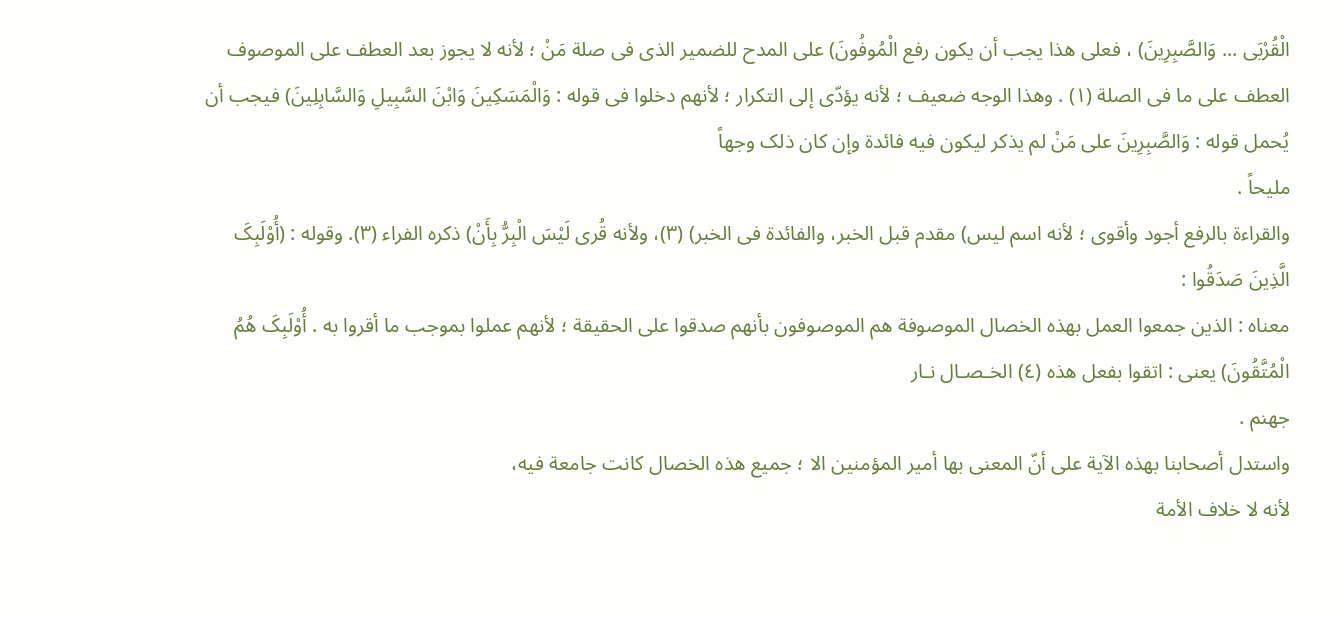الْقُرْبَى ... وَالصَّبِرِینَ) ، فعلى هذا یجب أن یکون رفع الْمُوفُونَ) على المدح للضمیر الذی فی صلة مَنْ ؛ لأنه لا یجوز بعد العطف على الموصوف العطف على ما فی الصلة (۱) . وهذا الوجه ضعیف ؛ لأنه یؤدّی إلى التکرار ؛ لأنهم دخلوا فی قوله : وَالْمَسَکِینَ وَابْنَ السَّبِیلِ وَالسَّابِلِینَ) فیجب أن یُحمل قوله : وَالصَّبِرِینَ على مَنْ لم یذکر لیکون فیه فائدة وإن کان ذلک وجهاً
ملیحاً .
والقراءة بالرفع أجود وأقوى ؛ لأنه اسم لیس) مقدم قبل الخبر، والفائدة فی الخبر) (۳)، ولأنه قُرى لَیْسَ الْبِرُّ بِأَنْ) ذکره الفراء (۳). وقوله : (أُوْلَبِکَ الَّذِینَ صَدَقُوا :
معناه : الذین جمعوا العمل بهذه الخصال الموصوفة هم الموصوفون بأنهم صدقوا على الحقیقة ؛ لأنهم عملوا بموجب ما أقروا به . أُوْلَبِکَ هُمُ الْمُتَّقُونَ) یعنی : اتقوا بفعل هذه (٤) الخـصـال نـار
جهنم .
واستدل أصحابنا بهذه الآیة على أنّ المعنی بها أمیر المؤمنین الا ؛ جمیع هذه الخصال کانت جامعة فیه،
لأنه لا خلاف الأمة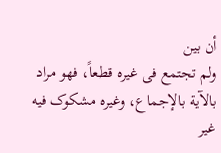أن بین
ولم تجتمع فی غیره قطعاً، فهو مراد بالآیة بالإجماع، وغیره مشکوک فیه
غیر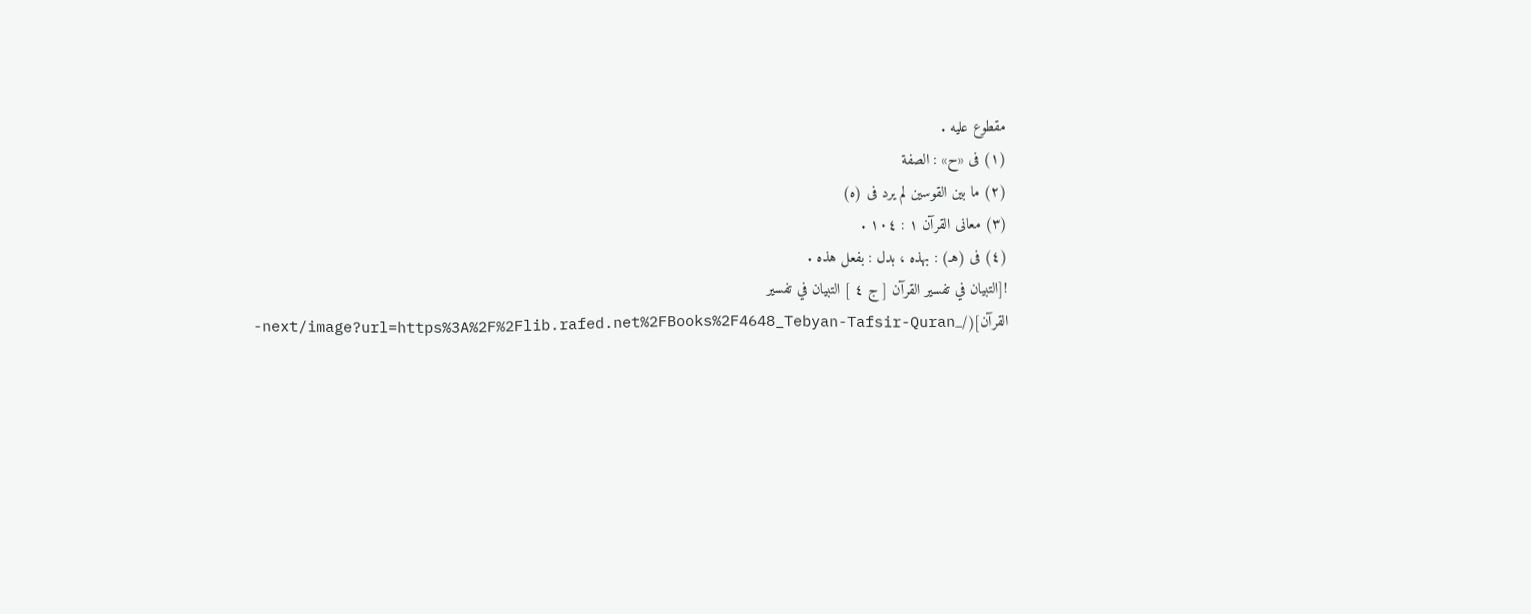مقطوع علیه .
(۱) فی «ح» : الصفة
(۲) ما بین القوسین لم یرد فی (ه)
(۳) معانی القرآن ۱ : ١٠٤ .
(٤) فی (هـ) : بهذه ، بدل : بفعل هذه .
![التبيان في تفسير القرآن [ ج ٤ ] التبيان في تفسير القرآن](/_next/image?url=https%3A%2F%2Flib.rafed.net%2FBooks%2F4648_Tebyan-Tafsir-Quran-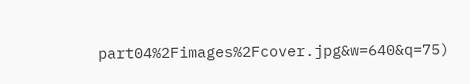part04%2Fimages%2Fcover.jpg&w=640&q=75)